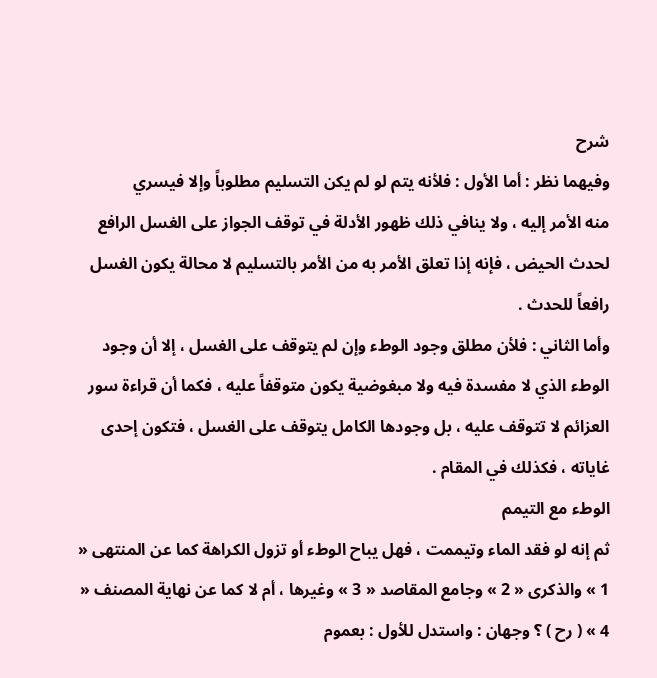شرح
وفيهما نظر : أما الأول : فلأنه يتم لو لم يكن التسليم مطلوباً وإلا فيسري
منه الأمر إليه ، ولا ينافي ذلك ظهور الأدلة في توقف الجواز على الغسل الرافع لحدث الحيض ، فإنه إذا تعلق الأمر به من الأمر بالتسليم لا محالة يكون الغسل رافعاً للحدث .
وأما الثاني : فلأن مطلق وجود الوطء وإن لم يتوقف على الغسل ، إلا أن وجود الوطء الذي لا مفسدة فيه ولا مبغوضية يكون متوقفاً عليه ، فكما أن قراءة سور العزائم لا تتوقف عليه ، بل وجودها الكامل يتوقف على الغسل ، فتكون إحدى غاياته ، فكذلك في المقام .
الوطء مع التيمم
ثم إنه لو فقد الماء وتيممت ، فهل يباح الوطء أو تزول الكراهة كما عن المنتهى « 1 » والذكرى « 2 » وجامع المقاصد « 3 » وغيرها ، أم لا كما عن نهاية المصنف « 4 » ( رح ) ؟ وجهان : واستدل للأول : بعموم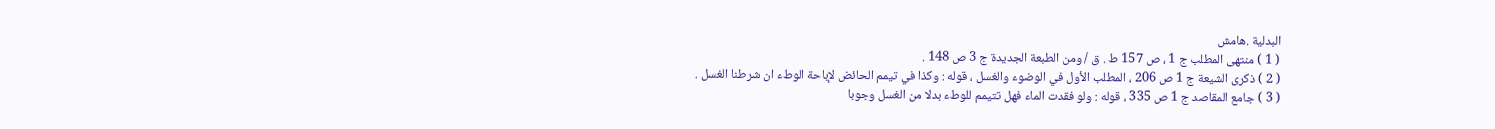البدلية .هامش
( 1 ) منتهى المطلب ج 1 ، ص 157 ط . ق / ومن الطبعة الجديدة ج 3 ص 148 .
( 2 ) ذكرى الشيعة ج 1 ص 206 ، المطلب الأول في الوضوء والغسل ، قوله : وكذا في تيمم الحائض لإباحة الوطء ان شرطنا الغسل .
( 3 ) جامع المقاصد ج 1 ص 335 ، قوله : ولو فقدت الماء فهل تتيمم للوطء بدلا من الغسل وجوبا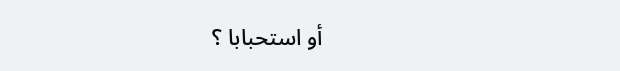أو استحبابا ؟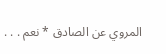المروي عن الصادق * نعم . . .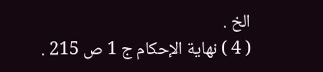الخ .
( 4 ) نهاية الإحكام ج 1 ص 215 .